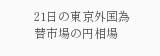21日の東京外国為替市場の円相場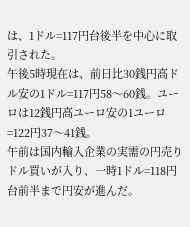は、1ドル=117円台後半を中心に取引された。
午後5時現在は、前日比30銭円高ドル安の1ドル=117円58〜60銭。ユーロは12銭円高ユーロ安の1ユーロ=122円37〜41銭。
午前は国内輸入企業の実需の円売りドル買いが入り、一時1ドル=118円台前半まで円安が進んだ。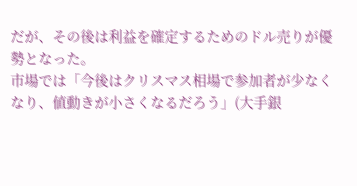だが、その後は利益を確定するためのドル売りが優勢となった。
市場では「今後はクリスマス相場で参加者が少なくなり、値動きが小さくなるだろう」(大手銀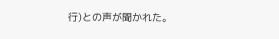行)との声が聞かれた。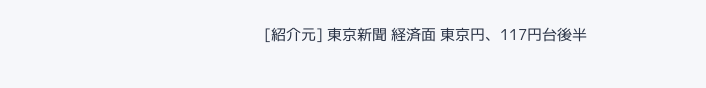[紹介元] 東京新聞 経済面 東京円、117円台後半